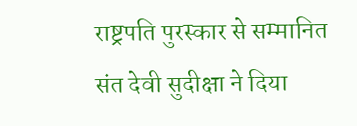राष्ट्रपति पुरस्कार से सम्मानित संत देवी सुदीक्षा ने दिया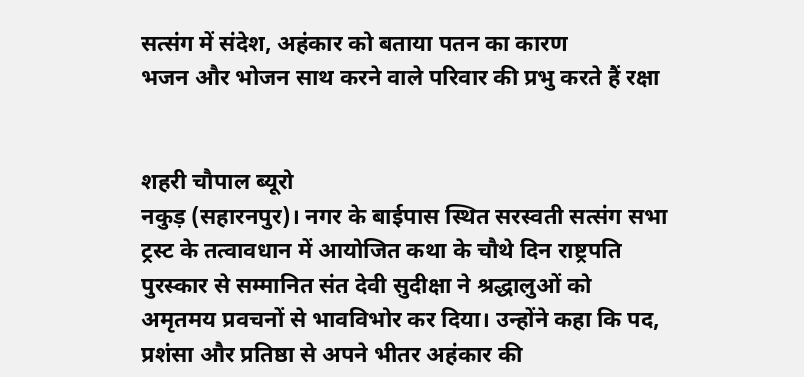सत्संग में संदेश, अहंकार को बताया पतन का कारण
भजन और भोजन साथ करने वाले परिवार की प्रभु करते हैं रक्षा


शहरी चौपाल ब्यूरो
नकुड़ (सहारनपुर)। नगर के बाईपास स्थित सरस्वती सत्संग सभा ट्रस्ट के तत्वावधान में आयोजित कथा के चौथे दिन राष्ट्रपति पुरस्कार से सम्मानित संत देवी सुदीक्षा ने श्रद्धालुओं को अमृतमय प्रवचनों से भावविभोर कर दिया। उन्होंने कहा कि पद, प्रशंसा और प्रतिष्ठा से अपने भीतर अहंकार की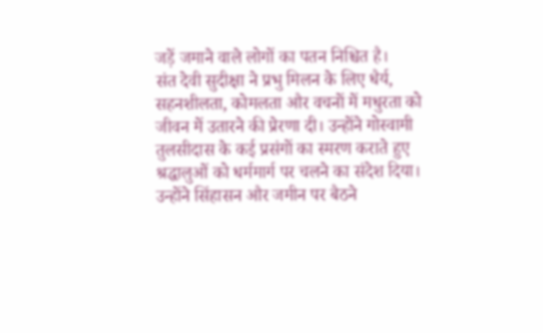जड़ें जमाने वाले लोगों का पतन निश्चित है।
संत देवी सुदीक्षा ने प्रभु मिलन के लिए धैर्य, सहनशीलता, कोमलता और वचनों में मधुरता को जीवन में उतारने की प्रेरणा दी। उन्होंने गोस्वामी तुलसीदास के कई प्रसंगों का स्मरण कराते हुए श्रद्धालुओं को धर्ममार्ग पर चलने का संदेश दिया।
उन्होंने सिंहासन और जमीन पर बैठने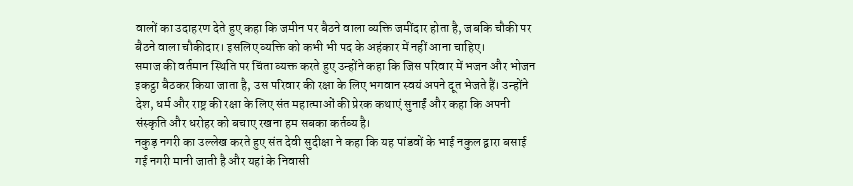वालों का उदाहरण देते हुए कहा कि जमीन पर बैठने वाला व्यक्ति जमींदार होता है, जबकि चौकी पर बैठने वाला चौकीदार। इसलिए व्यक्ति को कभी भी पद के अहंकार में नहीं आना चाहिए।
समाज की वर्तमान स्थिति पर चिंता व्यक्त करते हुए उन्होंने कहा कि जिस परिवार में भजन और भोजन इकट्ठा बैठकर किया जाता है, उस परिवार की रक्षा के लिए भगवान स्वयं अपने दूत भेजते हैं। उन्होंने देश, धर्म और राष्ट्र की रक्षा के लिए संत महात्माओं की प्रेरक कथाएं सुनाईं और कहा कि अपनी संस्कृति और धरोहर को बचाए रखना हम सबका कर्तव्य है।
नकुड़ नगरी का उल्लेख करते हुए संत देवी सुदीक्षा ने कहा कि यह पांडवों के भाई नकुल द्वारा बसाई गई नगरी मानी जाती है और यहां के निवासी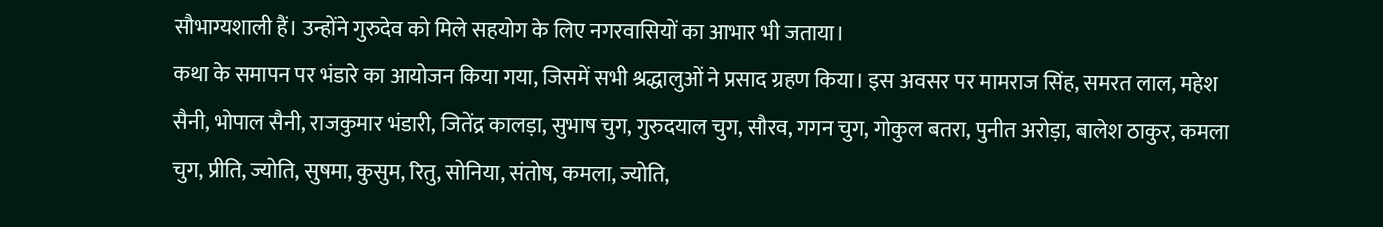सौभाग्यशाली हैं। उन्होंने गुरुदेव को मिले सहयोग के लिए नगरवासियों का आभार भी जताया।
कथा के समापन पर भंडारे का आयोजन किया गया, जिसमें सभी श्रद्धालुओं ने प्रसाद ग्रहण किया। इस अवसर पर मामराज सिंह, समरत लाल, महेश सैनी, भोपाल सैनी, राजकुमार भंडारी, जितेंद्र कालड़ा, सुभाष चुग, गुरुदयाल चुग, सौरव, गगन चुग, गोकुल बतरा, पुनीत अरोड़ा, बालेश ठाकुर, कमला चुग, प्रीति, ज्योति, सुषमा, कुसुम, रितु, सोनिया, संतोष, कमला, ज्योति,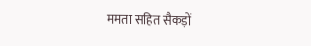ममता सहित सैकड़ों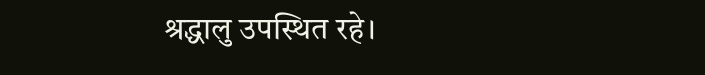श्रद्धालु उपस्थित रहे।